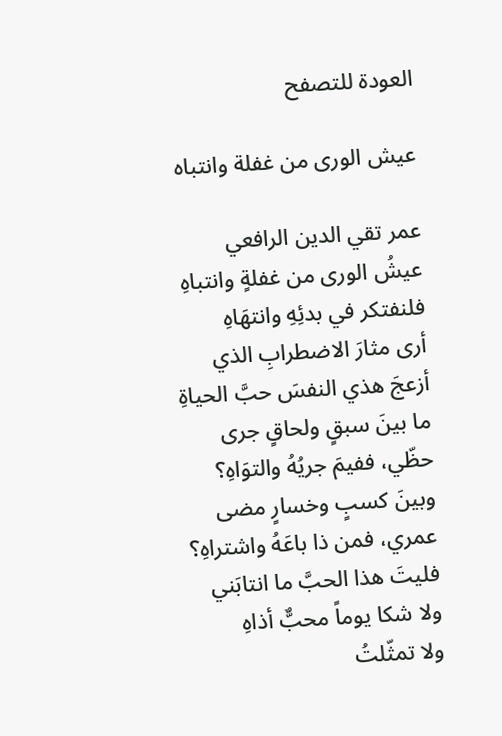العودة للتصفح

عيش الورى من غفلة وانتباه

عمر تقي الدين الرافعي
عيشُ الورى من غفلةٍ وانتباهِ
فلنفتكر في بدئِهِ وانتهَاهِ
أرى مثارَ الاضطرابِ الذي
أزعجَ هذي النفسَ حبَّ الحياةِ
ما بينَ سبقٍ ولحاقٍ جرى
حظّي، ففيمَ جريُهُ والتوَاهِ؟
وبينَ كسبٍ وخسارٍ مضى
عمري، فمن ذا باعَهُ واشتراهِ؟
فليتَ هذا الحبَّ ما انتابَني
ولا شكا يوماً محبٌّ أذاهِ
ولا تمثّلتُ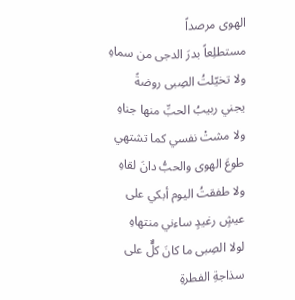الهوى مرصداً
مستطلِعاً بدرَ الدجى من سماهِ
ولا تخيّلتُ الصِبى روضةً
يجني ربيبُ الحبِّ منها جناهِ
ولا مشتْ نفسي كما تشتهي
طوعَ الهوى والحبُّ دانَ لقاهِ
ولا طفقتُ اليوم أبكي على
عيشٍ رغيدٍ ساءني منتهاهِ
لولا الصِبى ما كانَ كلٌّ على
سذاجةِ الفطرةِ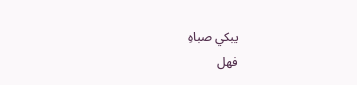يبكي صباهِ
فهل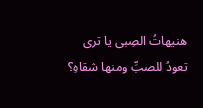هنيهاتُ الصِبى يا ترى
تعودُ للصبِّ ومنها شقاهِ؟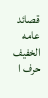قصائد عامه الخفيف حرف ا